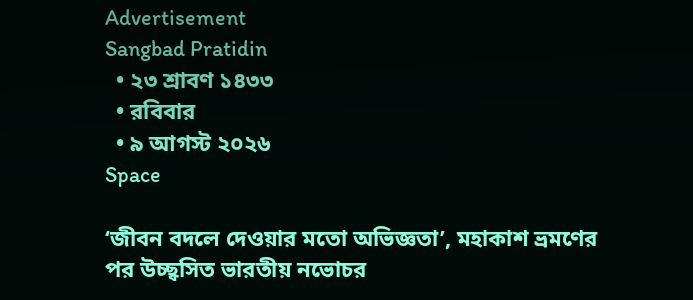Advertisement
Sangbad Pratidin
  • ২৩ শ্রাবণ ১৪৩৩
  • রবিবার
  • ৯ আগস্ট ২০২৬
Space

‘জীবন বদলে দেওয়ার মতো অভিজ্ঞতা’, মহাকাশ ভ্রমণের পর উচ্ছ্বসিত ভারতীয় নভোচর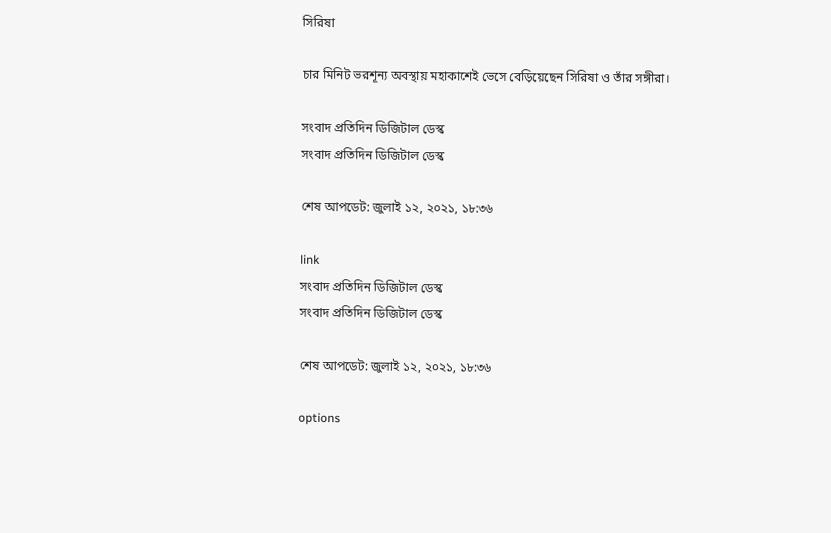সিরিষা

চার মিনিট ভরশূন্য অবস্থায় মহাকাশেই ভেসে বেড়িয়েছেন সিরিষা ও তাঁর সঙ্গীরা।

সংবাদ প্রতিদিন ডিজিটাল ডেস্ক
সংবাদ প্রতিদিন ডিজিটাল ডেস্ক

শেষ আপডেট: জুলাই ১২, ২০২১, ১৮:৩৬

link
সংবাদ প্রতিদিন ডিজিটাল ডেস্ক
সংবাদ প্রতিদিন ডিজিটাল ডেস্ক

শেষ আপডেট: জুলাই ১২, ২০২১, ১৮:৩৬

options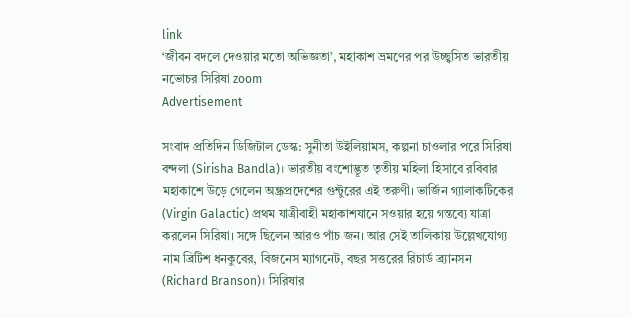link
‘জীবন বদলে দেওয়ার মতো অভিজ্ঞতা’, মহাকাশ ভ্রমণের পর উচ্ছ্বসিত ভারতীয় নভোচর সিরিষা zoom
Advertisement

সংবাদ প্রতিদিন ডিজিটাল ডেস্ক: সুনীতা উইলিয়ামস, কল্পনা চাওলার পরে সিরিষা বন্দলা (Sirisha Bandla)। ভারতীয় বংশোদ্ভূত তৃতীয় মহিলা হিসাবে রবিবার মহাকাশে উড়ে গেলেন অন্ধ্রপ্রদেশের গুন্টুরের এই তরুণী। ভার্জিন গ্যালাকটিকের (Virgin Galactic) প্রথম যাত্রীবাহী মহাকাশযানে সওয়ার হয়ে গন্তব্যে যাত্রা করলেন সিরিষা। সঙ্গে ছিলেন আরও পাঁচ জন। আর সেই তালিকায় উল্লেখযোগ্য নাম ব্রিটিশ ধনকুবের, বিজনেস ম্যাগনেট, বছর সত্তরের রিচার্ড ব্র‌্যানসন (Richard Branson)। সিরিষার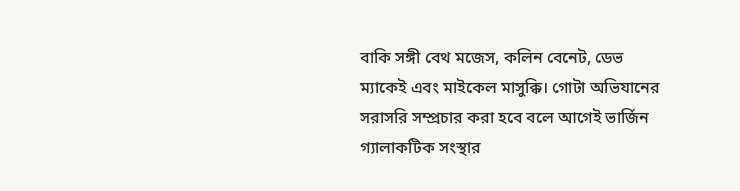বাকি সঙ্গী বেথ মজেস, কলিন বেনেট, ডেভ ম্যাকেই এবং মাইকেল মাসুক্কি। গোটা অভিযানের সরাসরি সম্প্রচার করা হবে বলে আগেই ভার্জিন গ্যালাকটিক সংস্থার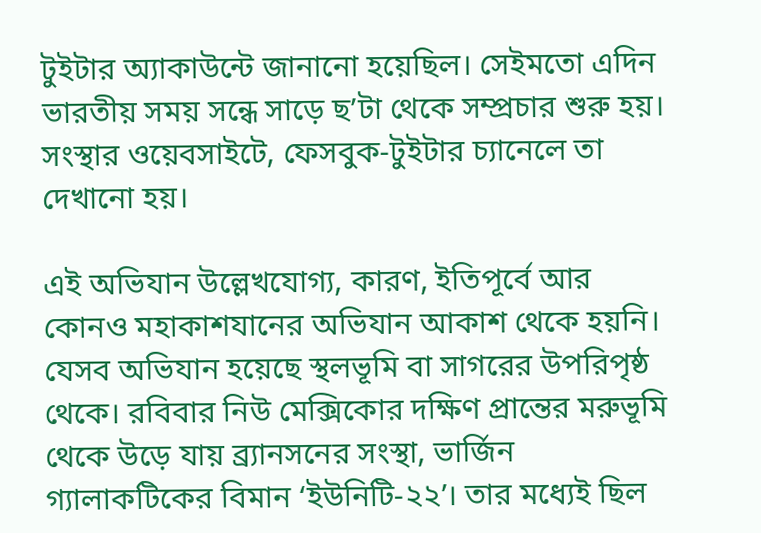টুইটার অ্যাকাউন্টে জানানো হয়েছিল। সেইমতো এদিন ভারতীয় সময় সন্ধে সাড়ে ছ’টা থেকে সম্প্রচার শুরু হয়। সংস্থার ওয়েবসাইটে, ফেসবুক-টুইটার চ্যানেলে তা দেখানো হয়।

এই অভিযান উল্লেখযোগ্য, কারণ, ইতিপূর্বে আর কোনও মহাকাশযানের অভিযান আকাশ থেকে হয়নি। যেসব অভিযান হয়েছে স্থলভূমি বা সাগরের উপরিপৃষ্ঠ থেকে। রবিবার নিউ মেক্সিকোর দক্ষিণ প্রান্তের মরুভূমি থেকে উড়ে যায় ব্র‌্যানসনের সংস্থা, ভার্জিন গ্যালাকটিকের বিমান ‘ইউনিটি-২২’। তার মধ্যেই ছিল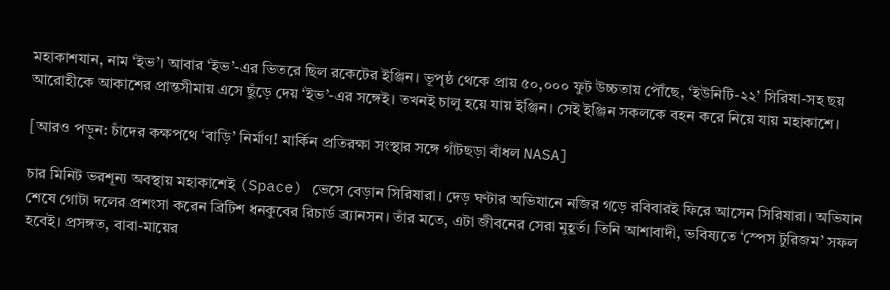মহাকাশযান, নাম ‘ইভ’। আবার ‘ইভ’-এর ভিতরে ছিল রকেটের ইঞ্জিন। ভূপৃষ্ঠ থেকে প্রায় ৫০,০০০ ফুট উচ্চতায় পৌঁছে, ‘ইউনিটি-২২’ সিরিষা-সহ ছয় আরোহীকে আকাশের প্রান্তসীমায় এসে ছুঁড়ে দেয় ‘ইভ’-এর সঙ্গেই। তখনই চালু হয়ে যায় ইঞ্জিন। সেই ইঞ্জিন সকলকে বহন করে নিয়ে যায় মহাকাশে।

[আরও পড়ুন: চাঁদের কক্ষপথে ‘বাড়ি’ নির্মাণ! মার্কিন প্রতিরক্ষা সংস্থার সঙ্গে গাঁটছড়া বাঁধল NASA]

চার মিনিট ভরশূন্য অবস্থায় মহাকাশেই (Space) ভেসে বেড়ান সিরিষারা। দেড় ঘণ্টার অভিযানে নজির গড়ে রবিবারই ফিরে আসেন সিরিষারা। অভিযান শেষে গোটা দলের প্রশংসা করেন ব্রিটিশ ধনকুবের রিচার্ড ব্র্যানসন। তাঁর মতে, এটা জীবনের সেরা মুহূর্ত। তিনি আশাবাদী, ভবিষ্যতে ‘স্পেস টুরিজম’ সফল হবেই। প্রসঙ্গত, বাবা-মায়ের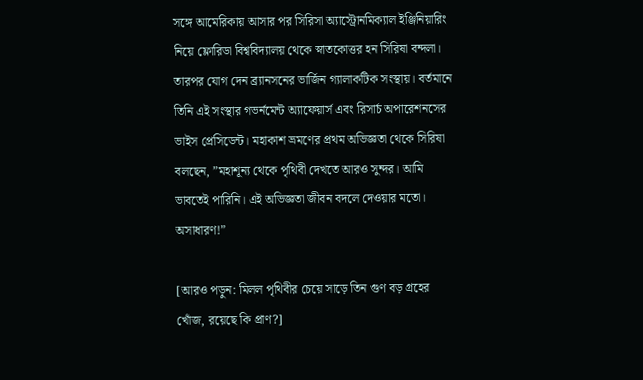সঙ্গে আমেরিকায় আসার পর সিরিসা অ্যাস্ট্রোনমিক্যাল ইঞ্জিনিয়ারিং নিয়ে ফ্লোরিডা বিশ্ববিদ্যালয় থেকে স্নাতকোত্তর হন সিরিষা বন্দলা। তারপর যোগ দেন ব্র্যানসনের ভার্জিন গ্যালাকটিক সংস্থায়। বর্তমানে তিনি এই সংস্থার গভর্নমেন্ট অ্যাফেয়ার্স এবং রিসার্চ অপারেশনসের ভাইস প্রেসিডেন্ট। মহাকাশ ভ্রমণের প্রথম অভিজ্ঞতা থেকে সিরিষা বলছেন, ”মহাশূন্য থেকে পৃথিবী দেখতে আরও সুন্দর। আমি ভাবতেই পারিনি। এই অভিজ্ঞতা জীবন বদলে দেওয়ার মতো। অসাধারণ!”

[আরও পড়ুন: মিলল পৃথিবীর চেয়ে সাড়ে তিন গুণ বড় গ্রহের খোঁজ, রয়েছে কি প্রাণ?]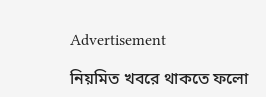Advertisement

নিয়মিত খবরে থাকতে ফলো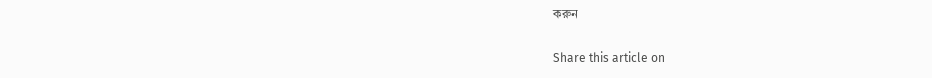করুন

Share this article on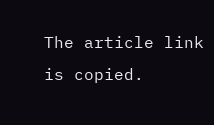The article link is copied.